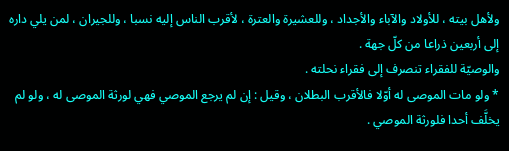ولأهل بيته ، للأولاد والآباء والأجداد ، وللعشيرة والعترة ، لأقرب الناس إليه نسبا ، وللجيران ، لمن يلي داره إلى أربعين ذراعا من كلّ جهة .
والوصيّة للفقراء تنصرف إلى فقراء نحلته .
* ولو مات الموصى له أوّلا فالأقرب البطلان ، وقيل : إن لم يرجع الموصي فهي لورثة الموصى له ، ولو لم يخلَّف أحدا فلورثة الموصي .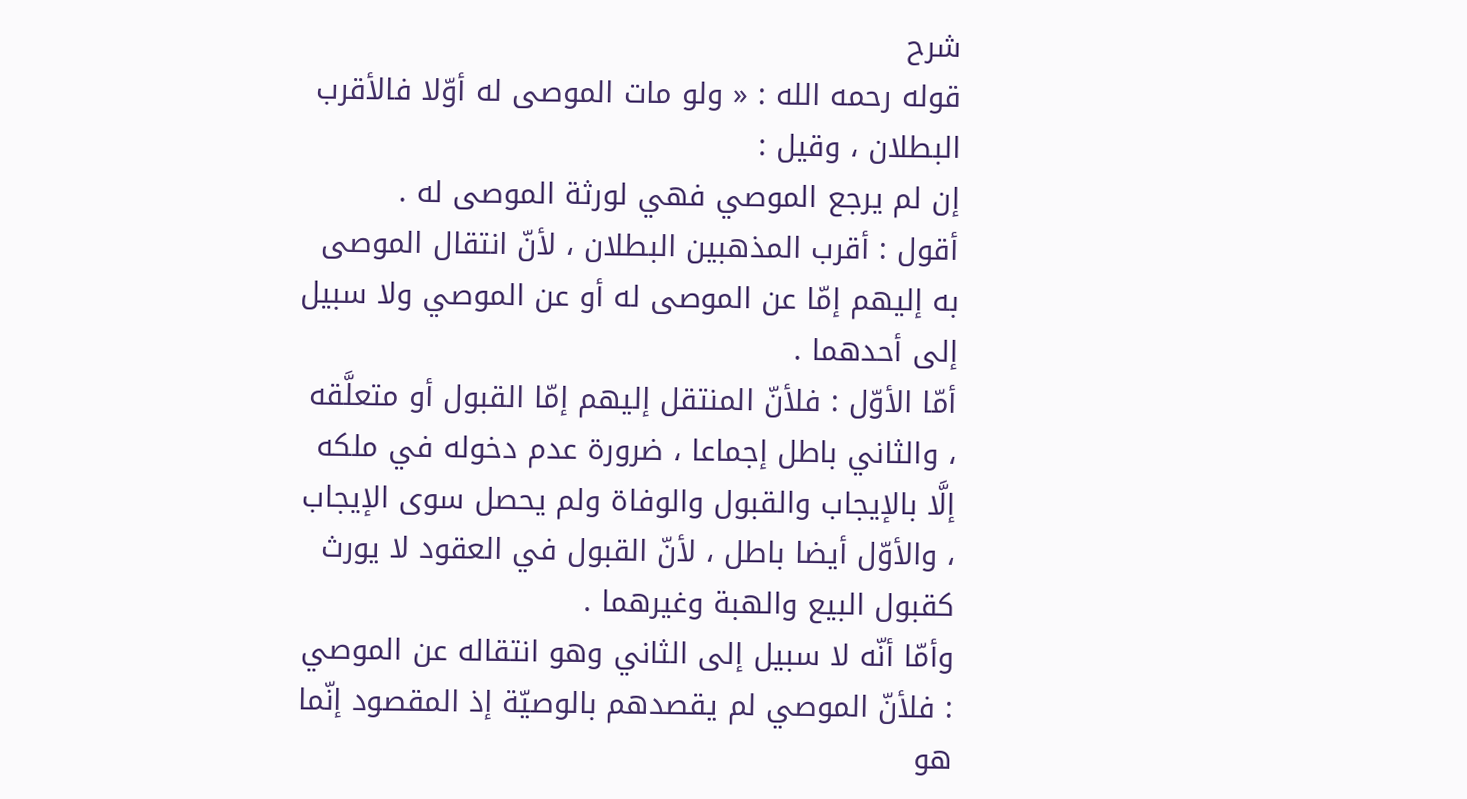شرح
قوله رحمه الله : « ولو مات الموصى له أوّلا فالأقرب البطلان ، وقيل :
إن لم يرجع الموصي فهي لورثة الموصى له .
أقول : أقرب المذهبين البطلان ، لأنّ انتقال الموصى به إليهم إمّا عن الموصى له أو عن الموصي ولا سبيل إلى أحدهما .
أمّا الأوّل : فلأنّ المنتقل إليهم إمّا القبول أو متعلَّقه ، والثاني باطل إجماعا ، ضرورة عدم دخوله في ملكه إلَّا بالإيجاب والقبول والوفاة ولم يحصل سوى الإيجاب ، والأوّل أيضا باطل ، لأنّ القبول في العقود لا يورث كقبول البيع والهبة وغيرهما .
وأمّا أنّه لا سبيل إلى الثاني وهو انتقاله عن الموصي : فلأنّ الموصي لم يقصدهم بالوصيّة إذ المقصود إنّما هو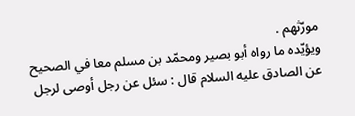مورّثهم .
ويؤيّده ما رواه أبو بصير ومحمّد بن مسلم معا في الصحيح عن الصادق عليه السلام قال : سئل عن رجل أوصى لرجل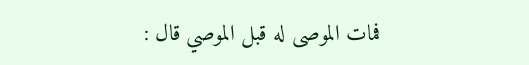فمات الموصى له قبل الموصي قال :